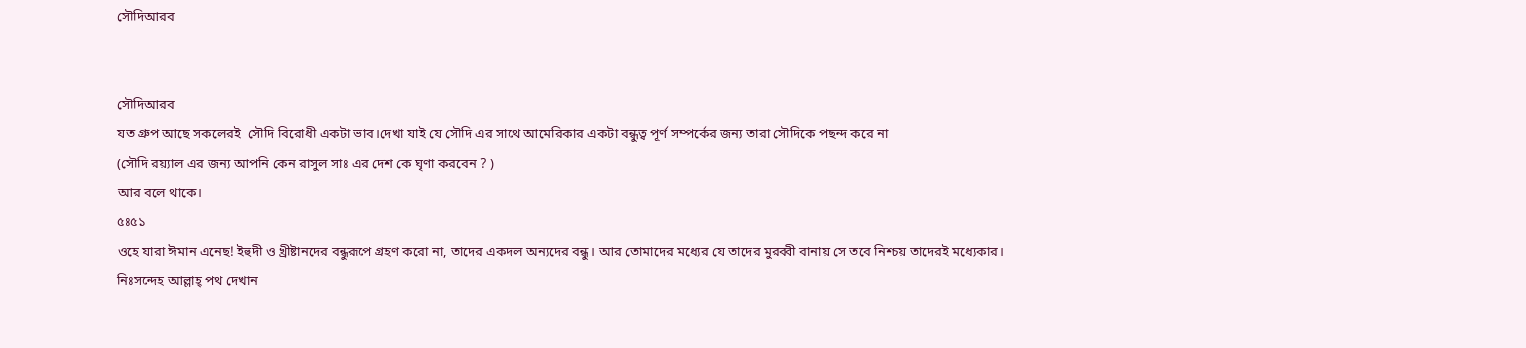সৌদিআরব


সৌদিআরব
যত গ্রুপ আছে সকলেরই  সৌদি বিরোধী একটা ভাব।দেখা যাই যে সৌদি এর সাথে আমেরিকার একটা বন্ধুত্ব পূর্ণ সম্পর্কের জন্য তারা সৌদিকে পছন্দ করে না
(সৌদি রয়্যাল এর জন্য আপনি কেন রাসুল সাঃ এর দেশ কে ঘৃণা করবেন ? )
আর বলে থাকে।
৫ঃ৫১
ওহে যারা ঈমান এনেছ! ইহুদী ও খ্রীষ্টানদের বন্ধুরূপে গ্রহণ করো না, তাদের একদল অন্যদের বন্ধু। আর তোমাদের মধ্যের যে তাদের মুরব্বী বানায় সে তবে নিশ্চয় তাদেরই মধ্যেকার। নিঃসন্দেহ আল্লাহ্ পথ দেখান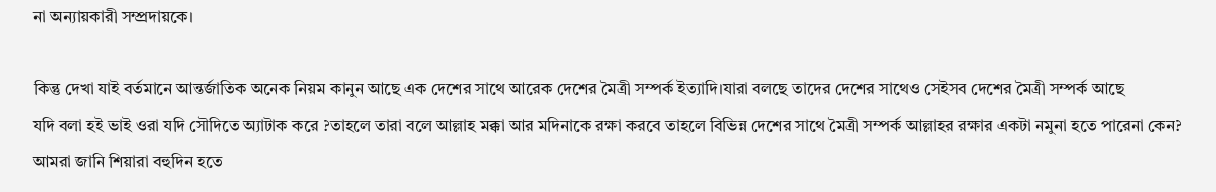না অন্যায়কারী সম্প্রদায়কে।

কিন্তু দেখা যাই বর্তমানে আন্তর্জাতিক অনেক নিয়ম কানুন আছে এক দেশের সাথে আরেক দেশের মৈত্রী সম্পর্ক ইত্যাদি।যারা বলছে তাদের দেশের সাথেও সেইসব দেশের মৈত্রী সম্পর্ক আছে
যদি বলা হই ভাই ওরা যদি সৌদিতে অ্যাটাক করে ?তাহলে তারা বলে আল্লাহ মক্কা আর মদিনাকে রক্ষা করবে তাহলে বিভিন্ন দেশের সাথে মৈত্রী সম্পর্ক আল্লাহর রক্ষার একটা নমুনা হতে পারেনা কেন?
আমরা জানি শিয়ারা বহুদিন হতে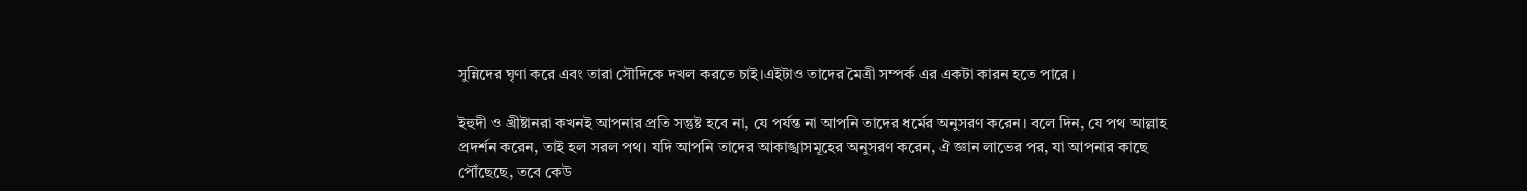সুন্নিদের ঘৃণা করে এবং তারা সৌদিকে দখল করতে চাই।এইটাও তাদের মৈত্রী সম্পর্ক এর একটা কারন হতে পারে ।

ইহুদী ও খ্রীষ্টানরা কখনই আপনার প্রতি সন্তুষ্ট হবে না, যে পর্যন্ত না আপনি তাদের ধর্মের অনুসরণ করেন। বলে দিন, যে পথ আল্লাহ প্রদর্শন করেন, তাই হল সরল পথ। যদি আপনি তাদের আকাঙ্খাসমূহের অনুসরণ করেন, ঐ জ্ঞান লাভের পর, যা আপনার কাছে পৌঁছেছে, তবে কেউ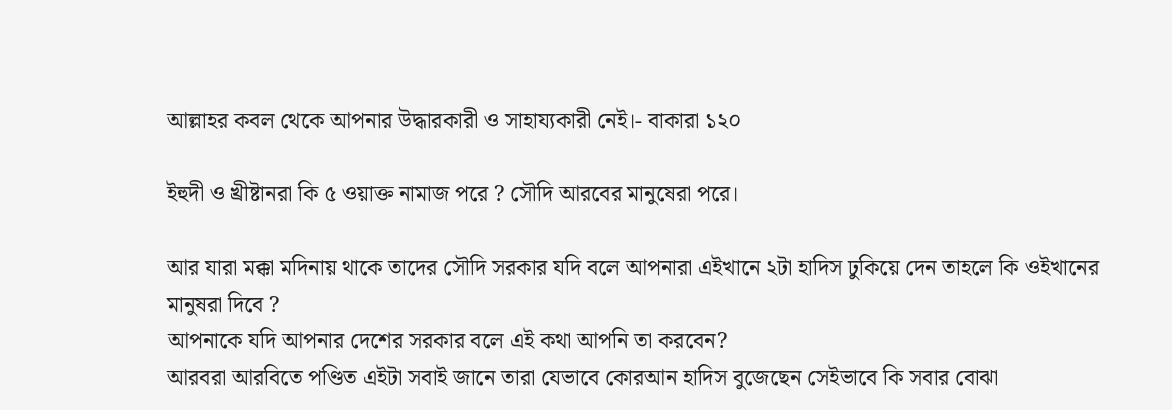আল্লাহর কবল থেকে আপনার উদ্ধারকারী ও সাহায্যকারী নেই।- বাকারা ১২০

ইহুদী ও খ্রীষ্টানরা কি ৫ ওয়াক্ত নামাজ পরে ? সৌদি আরবের মানুষেরা পরে।

আর যারা মক্কা মদিনায় থাকে তাদের সৌদি সরকার যদি বলে আপনারা এইখানে ২টা হাদিস ঢুকিয়ে দেন তাহলে কি ওইখানের মানুষরা দিবে ?
আপনাকে যদি আপনার দেশের সরকার বলে এই কথা আপনি তা করবেন?
আরবরা আরবিতে পণ্ডিত এইটা সবাই জানে তারা যেভাবে কোরআন হাদিস বুজেছেন সেইভাবে কি সবার বোঝা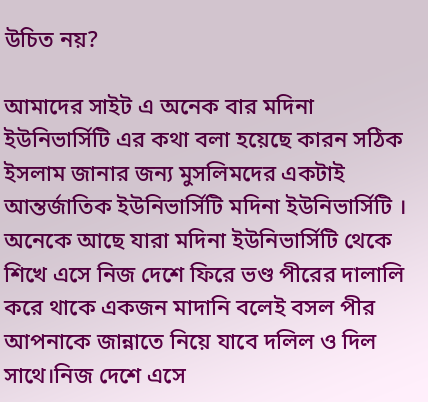উচিত নয়?

আমাদের সাইট এ অনেক বার মদিনা ইউনিভার্সিটি এর কথা বলা হয়েছে কারন সঠিক ইসলাম জানার জন্য মুসলিমদের একটাই আন্তর্জাতিক ইউনিভার্সিটি মদিনা ইউনিভার্সিটি ।
অনেকে আছে যারা মদিনা ইউনিভার্সিটি থেকে শিখে এসে নিজ দেশে ফিরে ভণ্ড পীরের দালালি করে থাকে একজন মাদানি বলেই বসল পীর আপনাকে জান্নাতে নিয়ে যাবে দলিল ও দিল সাথে।নিজ দেশে এসে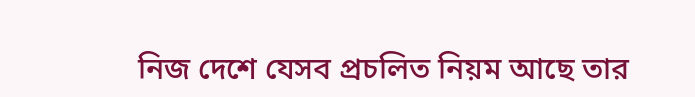নিজ দেশে যেসব প্রচলিত নিয়ম আছে তার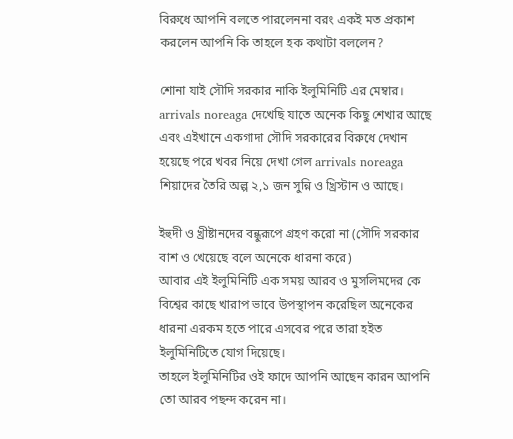বিরুধে আপনি বলতে পারলেননা বরং একই মত প্রকাশ করলেন আপনি কি তাহলে হক কথাটা বললেন?

শোনা যাই সৌদি সরকার নাকি ইলুমিনিটি এর মেম্বার।
arrivals noreaga দেখেছি যাতে অনেক কিছু শেখার আছে এবং এইখানে একগাদা সৌদি সরকারের বিরুধে দেখান হয়েছে পরে খবর নিয়ে দেখা গেল arrivals noreaga শিয়াদের তৈরি অল্প ২,১ জন সুন্নি ও খ্রিস্টান ও আছে।

ইহুদী ও খ্রীষ্টানদের বন্ধুরূপে গ্রহণ করো না (সৌদি সরকার বাশ ও খেয়েছে বলে অনেকে ধারনা করে)
আবার এই ইলুমিনিটি এক সময় আরব ও মুসলিমদের কে বিশ্বের কাছে খারাপ ভাবে উপস্থাপন করেছিল অনেকের ধারনা এরকম হতে পারে এসবের পরে তারা হইত ইলুমিনিটিতে যোগ দিয়েছে।
তাহলে ইলুমিনিটির ওই ফাদে আপনি আছেন কারন আপনি তো আরব পছন্দ করেন না।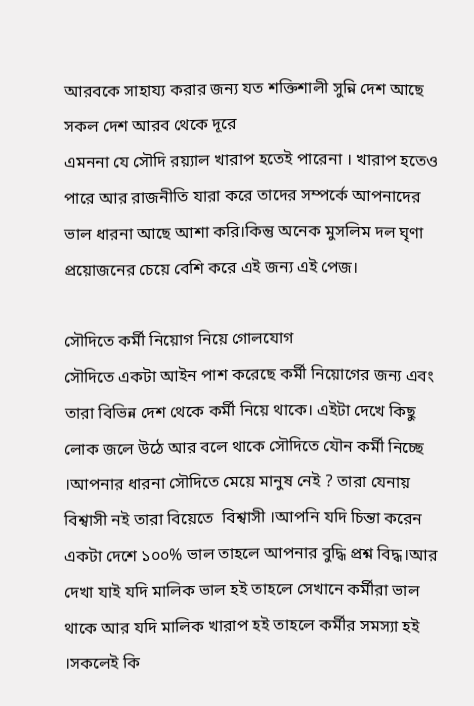আরবকে সাহায্য করার জন্য যত শক্তিশালী সুন্নি দেশ আছে সকল দেশ আরব থেকে দূরে
এমননা যে সৌদি রয়্যাল খারাপ হতেই পারেনা । খারাপ হতেও পারে আর রাজনীতি যারা করে তাদের সম্পর্কে আপনাদের ভাল ধারনা আছে আশা করি।কিন্তু অনেক মুসলিম দল ঘৃণা প্রয়োজনের চেয়ে বেশি করে এই জন্য এই পেজ।

সৌদিতে কর্মী নিয়োগ নিয়ে গোলযোগ
সৌদিতে একটা আইন পাশ করেছে কর্মী নিয়োগের জন্য এবং তারা বিভিন্ন দেশ থেকে কর্মী নিয়ে থাকে। এইটা দেখে কিছু লোক জলে উঠে আর বলে থাকে সৌদিতে যৌন কর্মী নিচ্ছে ।আপনার ধারনা সৌদিতে মেয়ে মানুষ নেই ? তারা যেনায় বিশ্বাসী নই তারা বিয়েতে  বিশ্বাসী ।আপনি যদি চিন্তা করেন একটা দেশে ১০০% ভাল তাহলে আপনার বুদ্ধি প্রশ্ন বিদ্ধ।আর দেখা যাই যদি মালিক ভাল হই তাহলে সেখানে কর্মীরা ভাল থাকে আর যদি মালিক খারাপ হই তাহলে কর্মীর সমস্যা হই ।সকলেই কি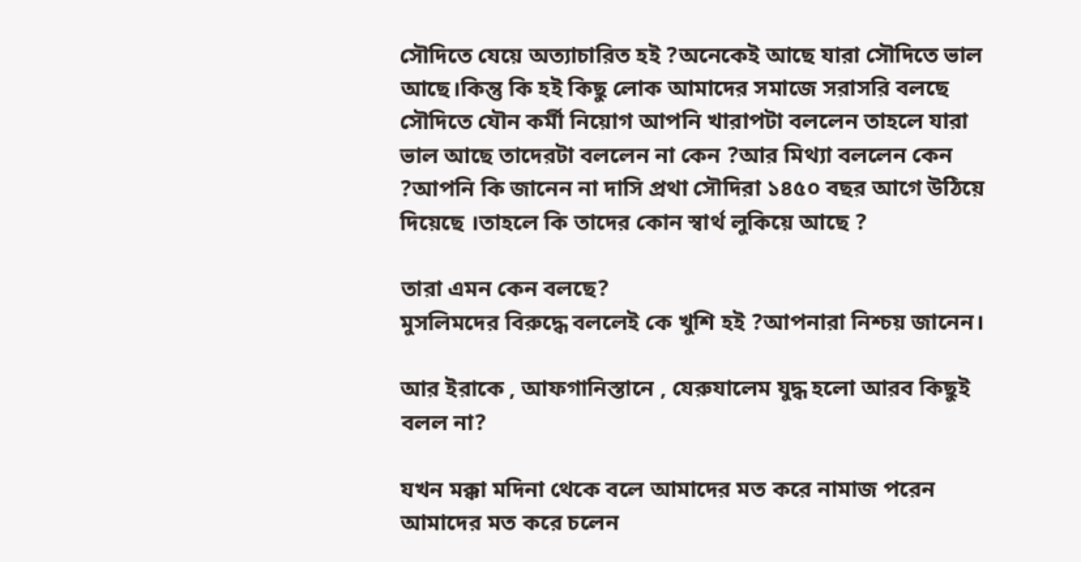সৌদিতে যেয়ে অত্যাচারিত হই ?অনেকেই আছে যারা সৌদিতে ভাল আছে।কিন্তু কি হই কিছু লোক আমাদের সমাজে সরাসরি বলছে সৌদিতে যৌন কর্মী নিয়োগ আপনি খারাপটা বললেন তাহলে যারা ভাল আছে তাদেরটা বললেন না কেন ?আর মিথ্যা বললেন কেন ?আপনি কি জানেন না দাসি প্রথা সৌদিরা ১৪৫০ বছর আগে উঠিয়ে দিয়েছে ।তাহলে কি তাদের কোন স্বার্থ লুকিয়ে আছে ?

তারা এমন কেন বলছে?
মুসলিমদের বিরুদ্ধে বললেই কে খুশি হই ?আপনারা নিশ্চয় জানেন।

আর ইরাকে , আফগানিস্তানে , যেরুযালেম যুদ্ধ হলো আরব কিছুই বলল না?

যখন মক্কা মদিনা থেকে বলে আমাদের মত করে নামাজ পরেন আমাদের মত করে চলেন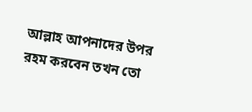আল্লাহ আপনাদের উপর রহম করবেন তখন তো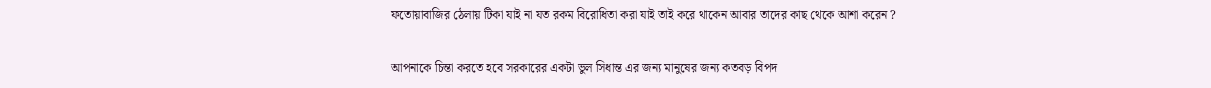ফতোয়াবাজির ঠেলায় টিকা যাই না যত রকম বিরোধিতা করা যাই তাই করে থাকেন আবার তাদের কাছ থেকে আশা করেন ?

আপনাকে চিন্তা করতে হবে সরকারের একটা ভুল সিধান্ত এর জন্য মানুষের জন্য কতবড় বিপদ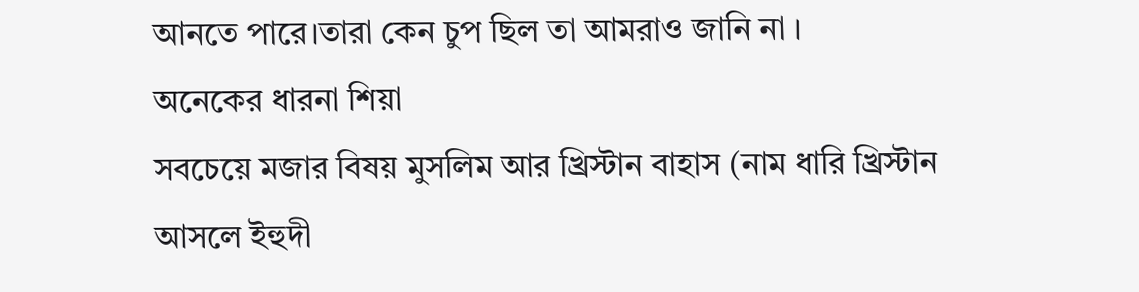আনতে পারে।তারা কেন চুপ ছিল তা আমরাও জানি না ।
অনেকের ধারনা শিয়া
সবচেয়ে মজার বিষয় মুসলিম আর খ্রিস্টান বাহাস (নাম ধারি খ্রিস্টান আসলে ইহুদী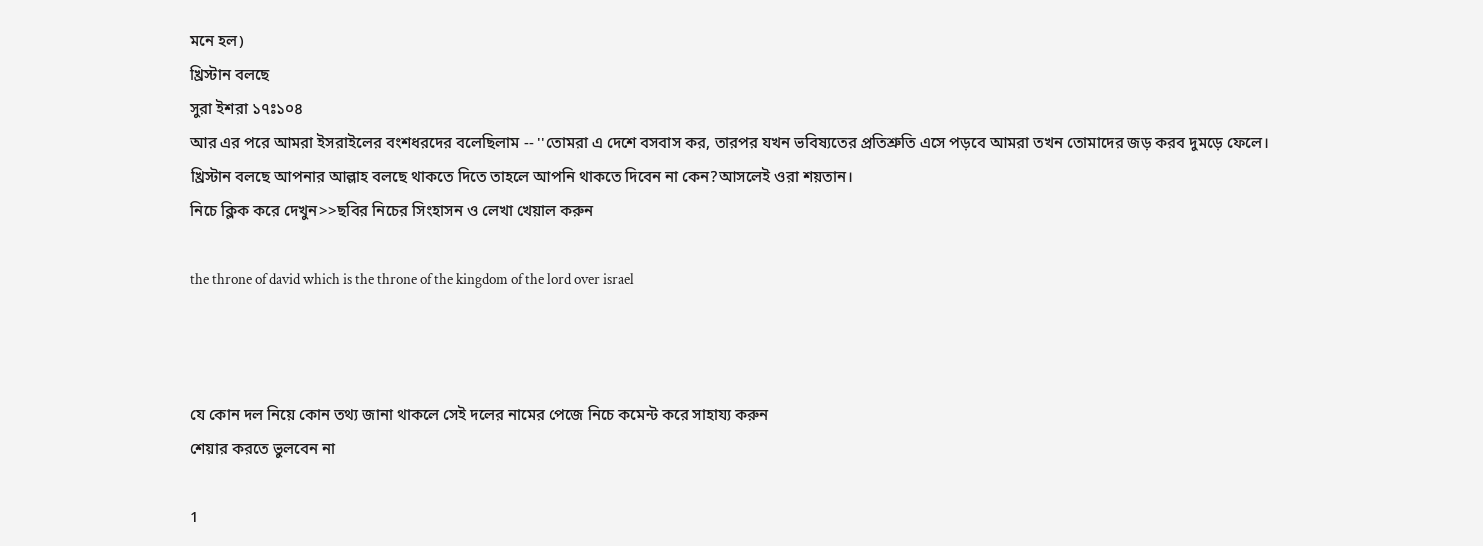মনে হল)
খ্রিস্টান বলছে
সুরা ইশরা ১৭ঃ১০৪
আর এর পরে আমরা ইসরাইলের বংশধরদের বলেছিলাম -- ''তোমরা এ দেশে বসবাস কর, তারপর যখন ভবিষ্যতের প্রতি‌শ্রুতি এসে পড়বে আমরা তখন তোমাদের জড় করব দুমড়ে ফেলে।
খ্রিস্টান বলছে আপনার আল্লাহ বলছে থাকতে দিতে তাহলে আপনি থাকতে দিবেন না কেন?আসলেই ওরা শয়তান।
নিচে ক্লিক করে দেখুন>>ছবির নিচের সিংহাসন ও লেখা খেয়াল করুন

the throne of david which is the throne of the kingdom of the lord over israel



যে কোন দল নিয়ে কোন তথ্য জানা থাকলে সেই দলের নামের পেজে নিচে কমেন্ট করে সাহায্য করুন
শেয়ার করতে ভুলবেন না

1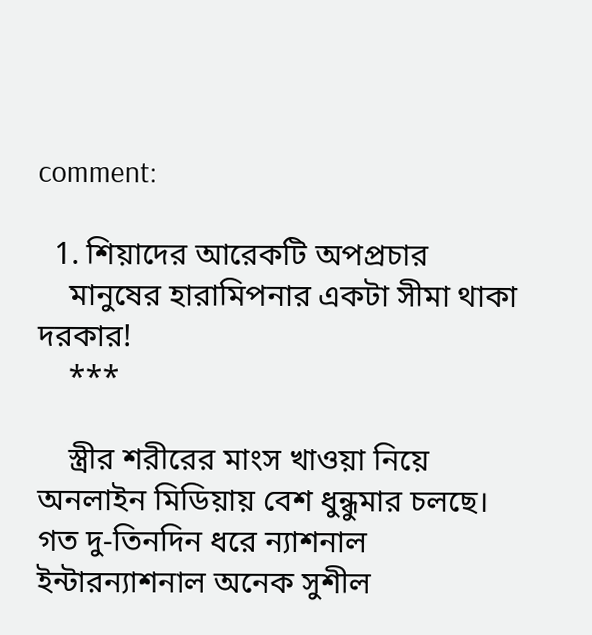comment:

  1. শিয়াদের আরেকটি অপপ্রচার
    মানুষের হারামিপনার একটা সীমা থাকা দরকার!
    ***

    স্ত্রীর শরীরের মাংস খাওয়া নিয়ে অনলাইন মিডিয়ায় বেশ ধুন্ধুমার চলছে। গত দু-তিনদিন ধরে ন্যাশনাল ইন্টারন্যাশনাল অনেক সুশীল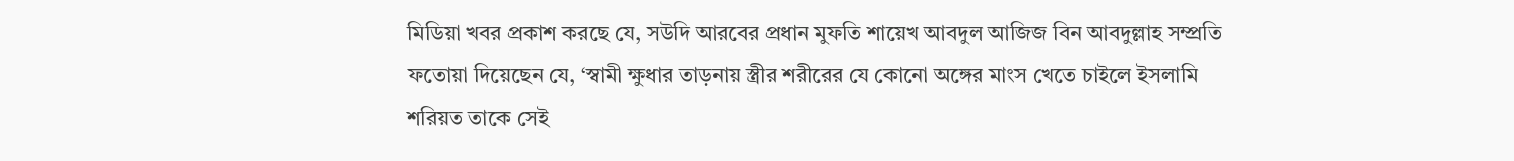মিডিয়া খবর প্রকাশ করছে যে, সউদি আরবের প্রধান মুফতি শায়েখ আবদুল আজিজ বিন আবদুল্লাহ সম্প্রতি ফতোয়া দিয়েছেন যে, ‘স্বামী ক্ষুধার তাড়নায় স্ত্রীর শরীরের যে কোনো অঙ্গের মাংস খেতে চাইলে ইসলামি শরিয়ত তাকে সেই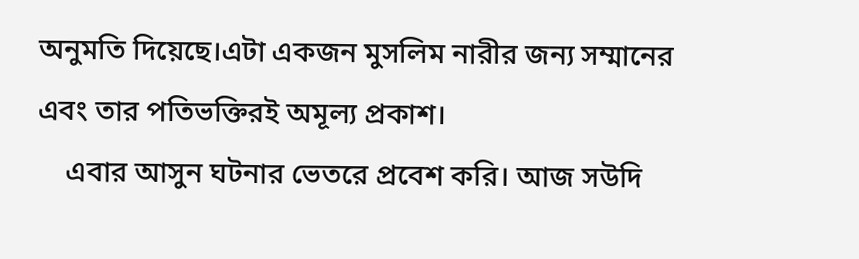অনুমতি দিয়েছে।এটা একজন মুসলিম নারীর জন্য সম্মানের এবং তার পতিভক্তিরই অমূল্য প্রকাশ।
    এবার আসুন ঘটনার ভেতরে প্রবেশ করি। আজ সউদি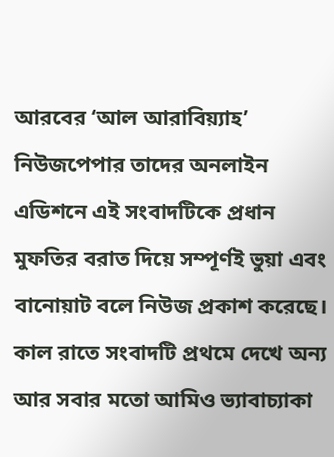আরবের ‘আল আরাবিয়্যাহ’ নিউজপেপার তাদের অনলাইন এডিশনে এই সংবাদটিকে প্রধান মুফতির বরাত দিয়ে সম্পূর্ণই ভুয়া এবং বানোয়াট বলে নিউজ প্রকাশ করেছে। কাল রাতে সংবাদটি প্রথমে দেখে অন্য আর সবার মতো আমিও ভ্যাবাচ্যাকা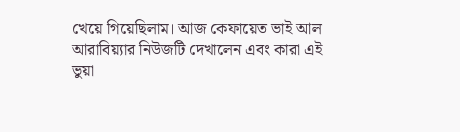খেয়ে গিয়েছিলাম। আজ কেফায়েত ভাই আল আরাবিয়্যার নিউজটি দেখালেন এবং কারা এই ভুয়া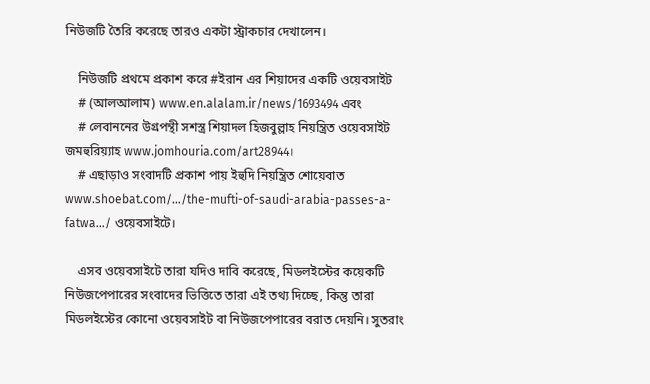নিউজটি তৈরি করেছে তারও একটা স্ট্রাকচার দেখালেন।

    নিউজটি প্রথমে প্রকাশ করে #ইরান এর শিয়াদের একটি ওয়েবসাইট
    # (আলআলাম) www.en.alalam.ir/news/1693494 এবং
    # লেবাননের উগ্রপন্থী সশস্ত্র শিয়াদল হিজবুল্লাহ নিয়ন্ত্রিত ওয়েবসাইট জমহুরিয়্যাহ www.jomhouria.com/art28944।
    # এছাড়াও সংবাদটি প্রকাশ পায় ইহুদি নিয়ন্ত্রিত শোয়েবাত www.shoebat.com/…/the-mufti-of-saudi-arabia-passes-a-fatwa…/ ওয়েবসাইটে।

    এসব ওয়েবসাইটে তারা যদিও দাবি করেছে, মিডলইস্টের কয়েকটি নিউজপেপারের সংবাদের ভিত্তিতে তারা এই তথ্য দিচ্ছে, কিন্তু তারা মিডলইস্টের কোনো ওয়েবসাইট বা নিউজপেপারের বরাত দেয়নি। সুতরাং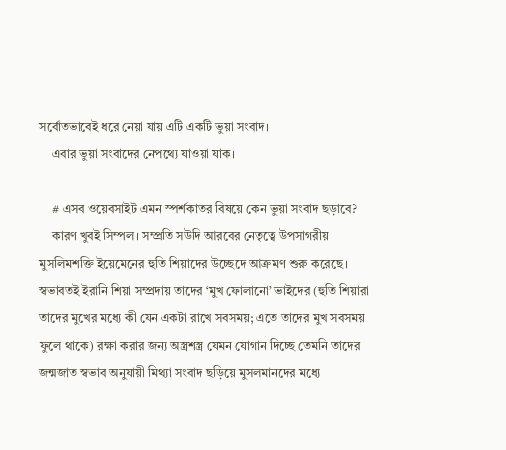সর্বোতভাবেই ধরে নেয়া যায় এটি একটি ভুয়া সংবাদ।
    এবার ভুয়া সংবাদের নেপথ্যে যাওয়া যাক।

    # এসব ওয়েবসাইট এমন স্পর্শকাতর বিষয়ে কেন ভুয়া সংবাদ ছড়াবে?
    কারণ খুবই সিম্পল। সম্প্রতি সউদি আরবের নেতৃত্বে উপসাগরীয় মুসলিমশক্তি ইয়েমেনের হুতি শিয়াদের উচ্ছেদে আক্রমণ শুরু করেছে। স্বভাবতই ইরানি শিয়া সম্প্রদায় তাদের ‘মুখ ফোলানো’ ভাইদের (হুতি শিয়ারা তাদের মুখের মধ্যে কী যেন একটা রাখে সবসময়; এতে তাদের মুখ সবসময় ফুলে থাকে) রক্ষা করার জন্য অস্ত্রশস্ত্র যেমন যোগান দিচ্ছে তেমনি তাদের জন্মজাত স্বভাব অনুযায়ী মিথ্যা সংবাদ ছড়িয়ে মুসলমানদের মধ্যে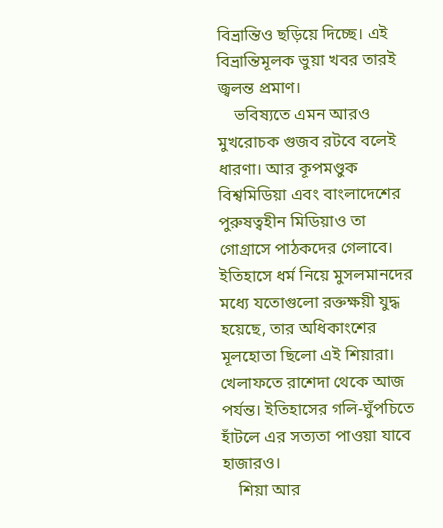বিভ্রান্তিও ছড়িয়ে দিচ্ছে। এই বিভ্রান্তিমূলক ভুয়া খবর তারই জ্বলন্ত প্রমাণ।
    ভবিষ্যতে এমন আরও মুখরোচক গুজব রটবে বলেই ধারণা। আর কূপমণ্ডুক বিশ্বমিডিয়া এবং বাংলাদেশের পুরুষত্বহীন মিডিয়াও তা গোগ্রাসে পাঠকদের গেলাবে। ইতিহাসে ধর্ম নিয়ে মুসলমানদের মধ্যে যতোগুলো রক্তক্ষয়ী যুদ্ধ হয়েছে, তার অধিকাংশের মূলহোতা ছিলো এই শিয়ারা। খেলাফতে রাশেদা থেকে আজ পর্যন্ত। ইতিহাসের গলি-ঘুঁপচিতে হাঁটলে এর সত্যতা পাওয়া যাবে হাজারও।
    শিয়া আর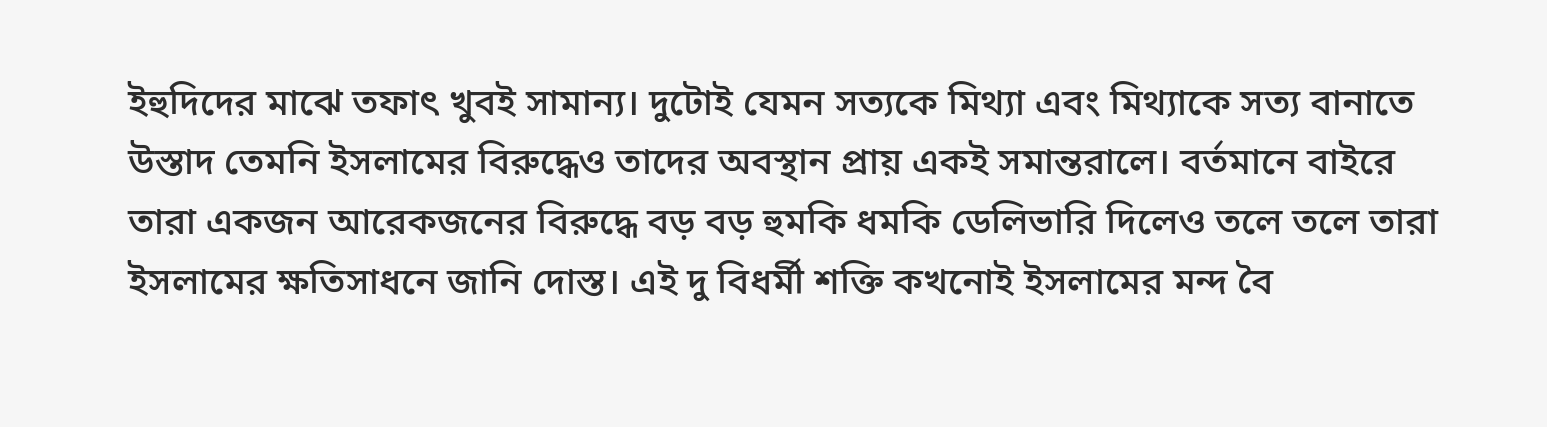ইহুদিদের মাঝে তফাৎ খুবই সামান্য। দুটোই যেমন সত্যকে মিথ্যা এবং মিথ্যাকে সত্য বানাতে উস্তাদ তেমনি ইসলামের বিরুদ্ধেও তাদের অবস্থান প্রায় একই সমান্তরালে। বর্তমানে বাইরে তারা একজন আরেকজনের বিরুদ্ধে বড় বড় হুমকি ধমকি ডেলিভারি দিলেও তলে তলে তারা ইসলামের ক্ষতিসাধনে জানি দোস্ত। এই দু বিধর্মী শক্তি কখনোই ইসলামের মন্দ বৈ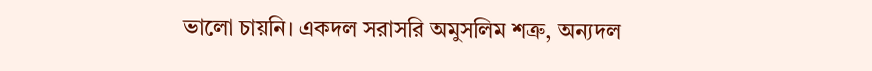ভালো চায়নি। একদল সরাসরি অমুসলিম শত্রু, অন্যদল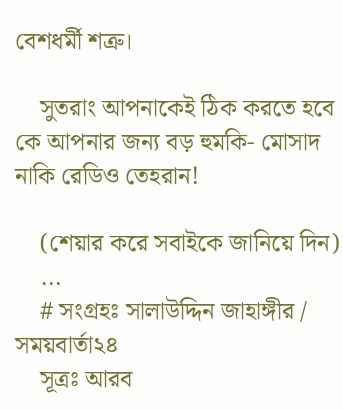বেশধর্মী শত্রু।

    সুতরাং আপনাকেই ঠিক করতে হবে কে আপনার জন্য বড় হুমকি- মোসাদ নাকি রেডিও তেহরান!

    (শেয়ার করে সবাইকে জানিয়ে দিন)
    ...
    # সংগ্রহঃ সালাউদ্দিন জাহাঙ্গীর / সময়বার্তা২৪
    সূত্রঃ আরব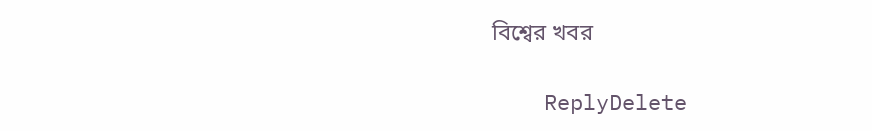বিশ্বের খবর

    ReplyDelete